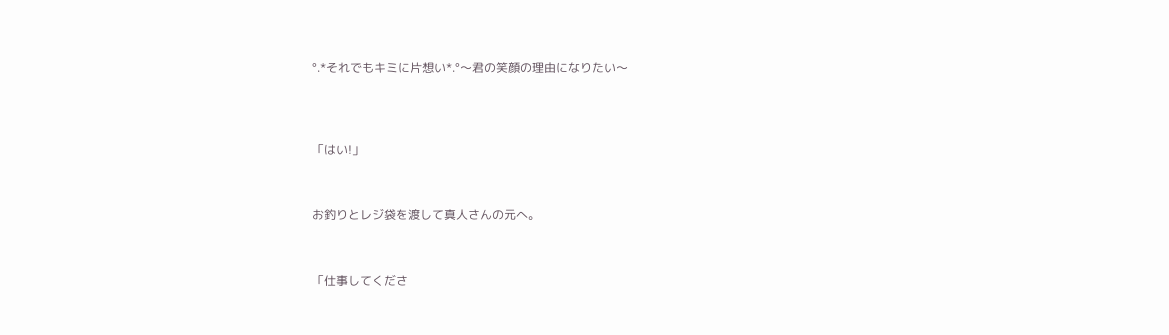°.*それでもキミに片想い*.°〜君の笑顔の理由になりたい〜




「はい!」



お釣りとレジ袋を渡して真人さんの元へ。



「仕事してくださ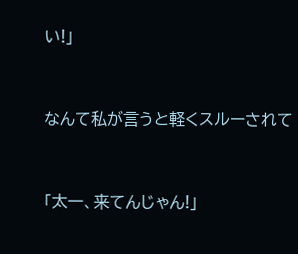い!」


なんて私が言うと軽くスルーされて


「太一、来てんじゃん!」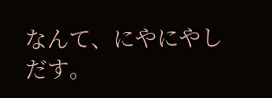なんて、にやにやしだす。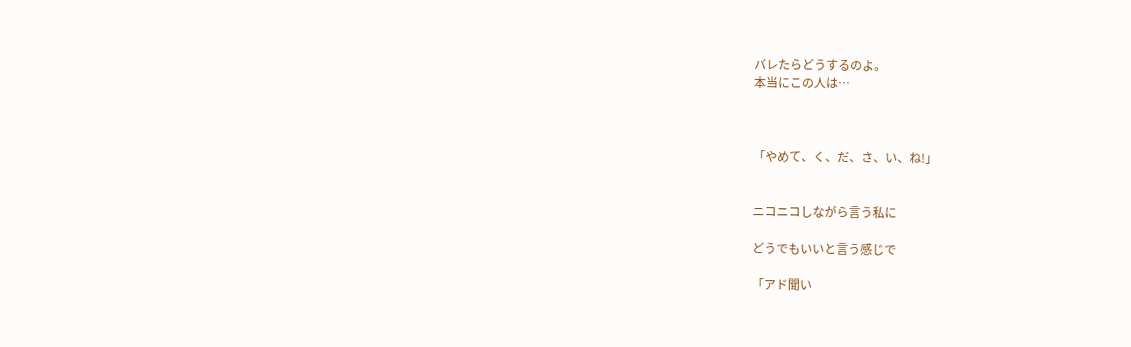バレたらどうするのよ。
本当にこの人は…



「やめて、く、だ、さ、い、ね!」


ニコニコしながら言う私に

どうでもいいと言う感じで

「アド聞い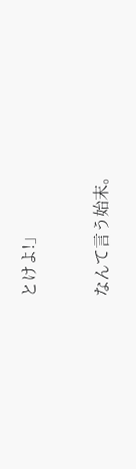とけよ!」


なんて言う始末。